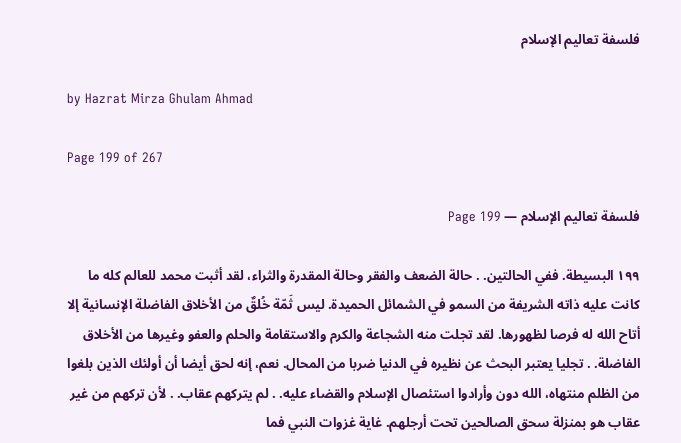فلسفة تعاليم الإسلام

by Hazrat Mirza Ghulam Ahmad

Page 199 of 267

فلسفة تعاليم الإسلام — Page 199

۱۹۹ البسيطة. ففي الحالتين. . حالة الضعف والفقر وحالة المقدرة والثراء، لقد أثبت محمد للعالم كله ما كانت عليه ذاته الشريفة من السمو في الشمائل الحميدة. ليس ثَمّة خُلقٌ من الأخلاق الفاضلة الإنسانية إلا أتاح الله له فرصا لظهورها. لقد تجلت منه الشجاعة والكرم والاستقامة والحلم والعفو وغيرها من الأخلاق الفاضلة. . تجليا يعتبر البحث عن نظيره في الدنيا ضربا من المحال. نعم، إنه لحق أيضا أن أولئك الذين بلغوا من الظلم منتهاه، الله دون وأرادوا استئصال الإسلام والقضاء عليه. . لم يتركهم عقاب. . لأن تركهم من غير عقاب هو بمنزلة سحق الصالحين تحت أرجلهم. غاية غزوات النبي فما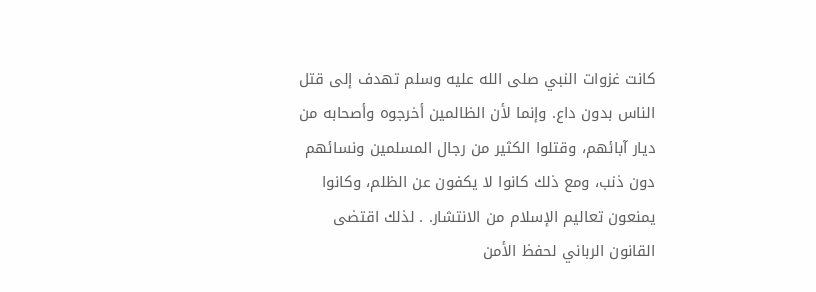كانت غزوات النبي صلى الله عليه وسلم تهدف إلى قتل الناس بدون داع. وإنما لأن الظالمين أخرجوه وأصحابه من ديار آبائهم، وقتلوا الكثير من رجال المسلمين ونسائهم دون ذنب، ومع ذلك كانوا لا يكفون عن الظلم، وكانوا يمنعون تعاليم الإسلام من الانتشار. . لذلك اقتضى القانون الرباني لحفظ الأمن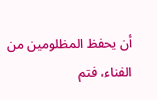أن يحفظ المظلومين من الفناء، فتم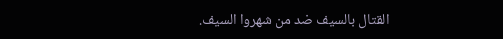القتال بالسيف ضد من شهروا السيف.